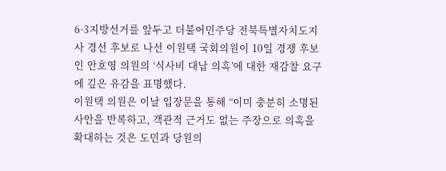6·3지방선거를 앞두고 더불어민주당 전북특별자치도지사 경선 후보로 나선 이원택 국회의원이 10일 경쟁 후보인 안호영 의원의 ‘식사비 대납 의혹’에 대한 재감찰 요구에 깊은 유감을 표명했다.
이원택 의원은 이날 입장문을 통해 “이미 충분히 소명된 사안을 반복하고, 객관적 근거도 없는 주장으로 의혹을 확대하는 것은 도민과 당원의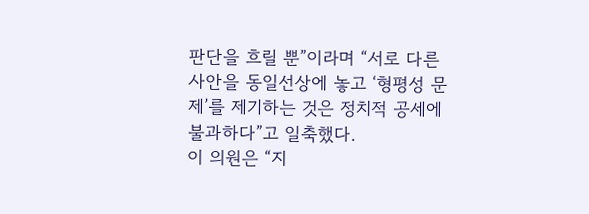판단을 흐릴 뿐”이라며 “서로 다른 사안을 동일선상에 놓고 ‘형평성 문제’를 제기하는 것은 정치적 공세에 불과하다”고 일축했다.
이 의원은 “지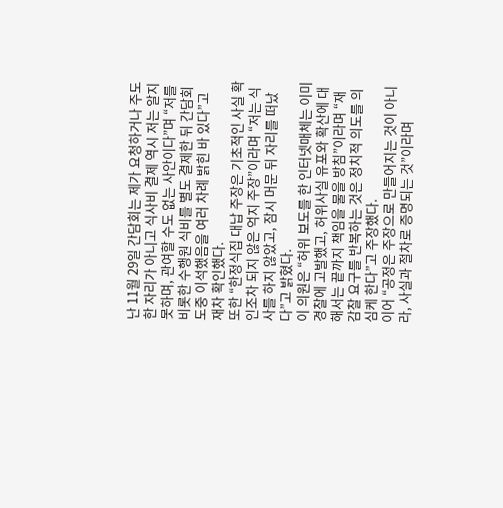난 11월 29일 간담회는 제가 요청하거나 주도한 자리가 아니고 식사비 결제 역시 저는 알지 못하며, 관여할 수도 없는 사안이다”며 “저를 비롯한 수행원 식비를 별도 결제한 뒤 간담회 도중 이석했음을 여러 차례 밝힌 바 있다”고 재차 확인했다.
또한 “한정식집 대납 주장은 기초적인 사실 확인조차 되지 않은 억지 주장”이라며 “저는 식사를 하지 않았고, 잠시 머문 뒤 자리를 떠났다”고 밝혔다.
이 의원은 “허위 보도를 한 인터넷매체는 이미 경찰에 고발했고, 허위사실 유포와 확산에 대해서는 끝까지 책임을 물을 방침”이라며 “재감찰 요구를 반복하는 것은 정치적 의도를 의심케 한다”고 주장했다.
이어 “공정은 주장으로 만들어지는 것이 아니라, 사실과 절차로 증명되는 것”이라며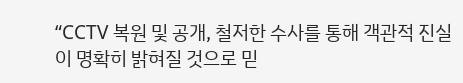“CCTV 복원 및 공개, 철저한 수사를 통해 객관적 진실이 명확히 밝혀질 것으로 믿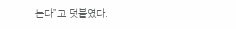는다”고 덧붙였다.